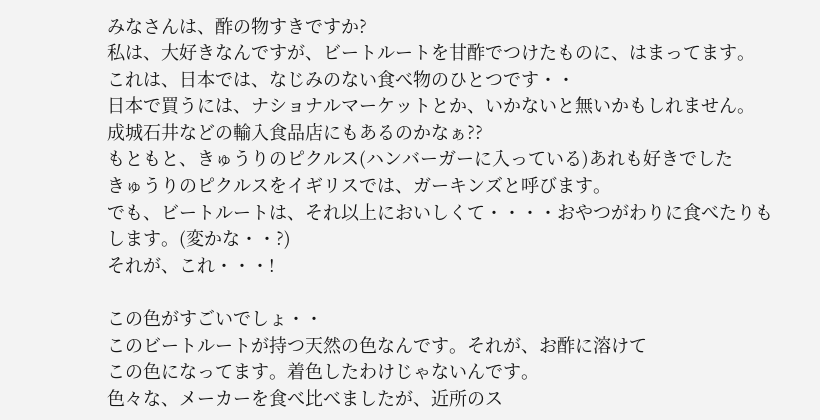みなさんは、酢の物すきですか?
私は、大好きなんですが、ビートルートを甘酢でつけたものに、はまってます。
これは、日本では、なじみのない食べ物のひとつです・・
日本で買うには、ナショナルマーケットとか、いかないと無いかもしれません。
成城石井などの輸入食品店にもあるのかなぁ??
もともと、きゅうりのピクルス(ハンバーガーに入っている)あれも好きでした
きゅうりのピクルスをイギリスでは、ガーキンズと呼びます。
でも、ビートルートは、それ以上においしくて・・・・おやつがわりに食べたりも
します。(変かな・・?)
それが、これ・・・!

この色がすごいでしょ・・
このビートルートが持つ天然の色なんです。それが、お酢に溶けて
この色になってます。着色したわけじゃないんです。
色々な、メーカーを食べ比べましたが、近所のス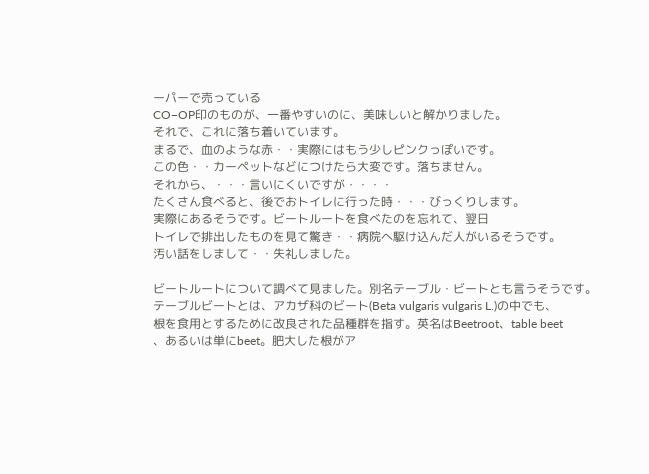ーパーで売っている
CO−OP印のものが、一番やすいのに、美味しいと解かりました。
それで、これに落ち着いています。
まるで、血のような赤・・実際にはもう少しピンクっぽいです。
この色・・カーペットなどにつけたら大変です。落ちません。
それから、・・・言いにくいですが・・・・
たくさん食べると、後でおトイレに行った時・・・びっくりします。
実際にあるそうです。ビートルートを食べたのを忘れて、翌日
トイレで排出したものを見て驚き・・病院へ駆け込んだ人がいるそうです。
汚い話をしまして・・失礼しました。

ビートルートについて調べて見ました。別名テーブル・ビートとも言うそうです。
テーブルビートとは、アカザ科のビート(Beta vulgaris vulgaris L.)の中でも、
根を食用とするために改良された品種群を指す。英名はBeetroot、table beet
、あるいは単にbeet。肥大した根がア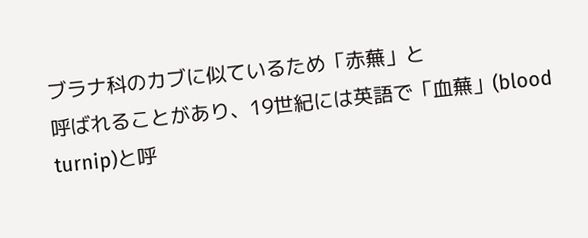ブラナ科のカブに似ているため「赤蕪」と
呼ばれることがあり、19世紀には英語で「血蕪」(blood turnip)と呼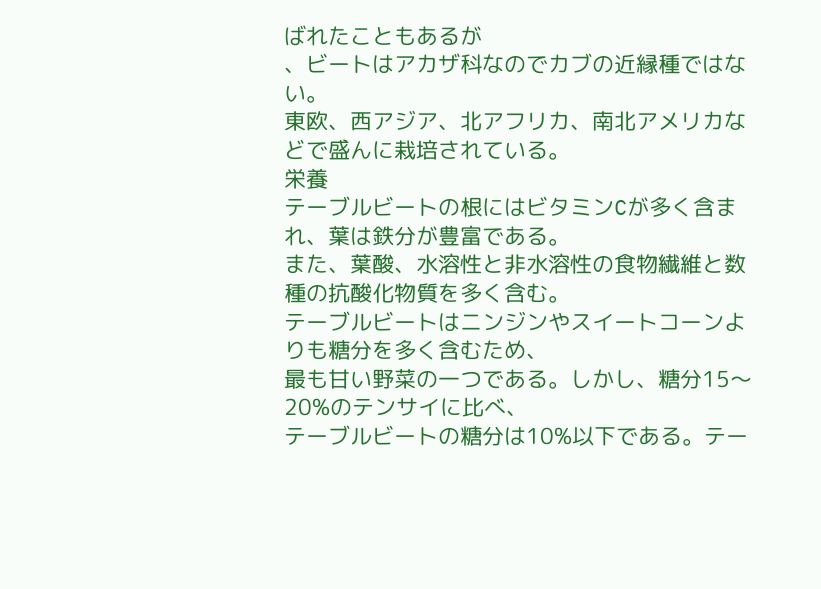ばれたこともあるが
、ビートはアカザ科なのでカブの近縁種ではない。
東欧、西アジア、北アフリカ、南北アメリカなどで盛んに栽培されている。
栄養
テーブルビートの根にはビタミンCが多く含まれ、葉は鉄分が豊富である。
また、葉酸、水溶性と非水溶性の食物繊維と数種の抗酸化物質を多く含む。
テーブルビートはニンジンやスイートコーンよりも糖分を多く含むため、
最も甘い野菜の一つである。しかし、糖分15〜20%のテンサイに比べ、
テーブルビートの糖分は10%以下である。テー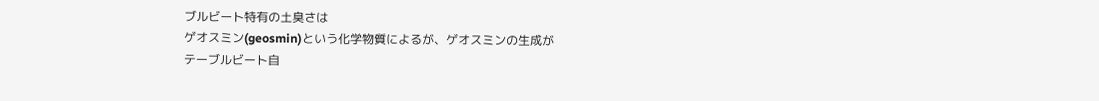ブルビート特有の土臭さは
ゲオスミン(geosmin)という化学物質によるが、ゲオスミンの生成が
テーブルビート自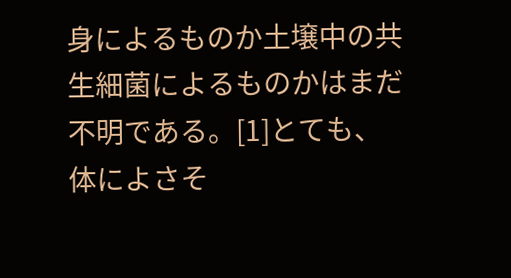身によるものか土壌中の共生細菌によるものかはまだ不明である。[1]とても、体によさそ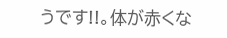うです!!。体が赤くな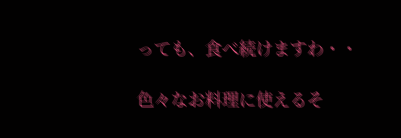っても、食べ続けますわ・・

色々なお料理に使えるそ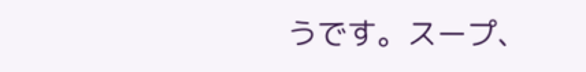うです。スープ、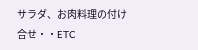サラダ、お肉料理の付け合せ・・ETC